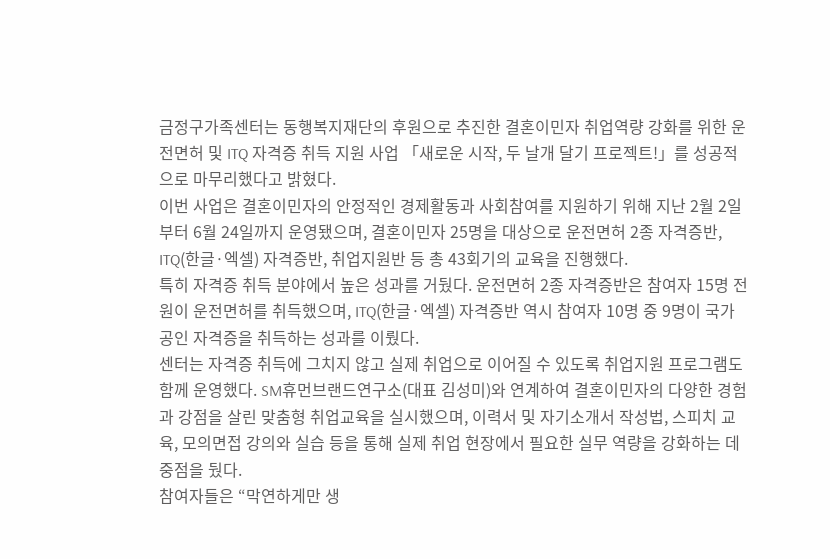금정구가족센터는 동행복지재단의 후원으로 추진한 결혼이민자 취업역량 강화를 위한 운전면허 및 ITQ 자격증 취득 지원 사업 「새로운 시작, 두 날개 달기 프로젝트!」를 성공적으로 마무리했다고 밝혔다.
이번 사업은 결혼이민자의 안정적인 경제활동과 사회참여를 지원하기 위해 지난 2월 2일부터 6월 24일까지 운영됐으며, 결혼이민자 25명을 대상으로 운전면허 2종 자격증반, ITQ(한글·엑셀) 자격증반, 취업지원반 등 총 43회기의 교육을 진행했다.
특히 자격증 취득 분야에서 높은 성과를 거뒀다. 운전면허 2종 자격증반은 참여자 15명 전원이 운전면허를 취득했으며, ITQ(한글·엑셀) 자격증반 역시 참여자 10명 중 9명이 국가공인 자격증을 취득하는 성과를 이뤘다.
센터는 자격증 취득에 그치지 않고 실제 취업으로 이어질 수 있도록 취업지원 프로그램도 함께 운영했다. SM휴먼브랜드연구소(대표 김성미)와 연계하여 결혼이민자의 다양한 경험과 강점을 살린 맞춤형 취업교육을 실시했으며, 이력서 및 자기소개서 작성법, 스피치 교육, 모의면접 강의와 실습 등을 통해 실제 취업 현장에서 필요한 실무 역량을 강화하는 데 중점을 뒀다.
참여자들은 “막연하게만 생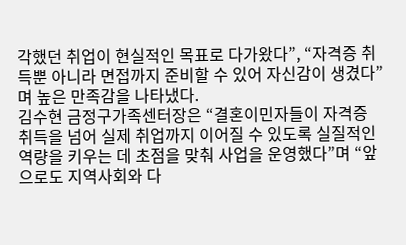각했던 취업이 현실적인 목표로 다가왔다”, “자격증 취득뿐 아니라 면접까지 준비할 수 있어 자신감이 생겼다”며 높은 만족감을 나타냈다.
김수현 금정구가족센터장은 “결혼이민자들이 자격증 취득을 넘어 실제 취업까지 이어질 수 있도록 실질적인 역량을 키우는 데 초점을 맞춰 사업을 운영했다”며 “앞으로도 지역사회와 다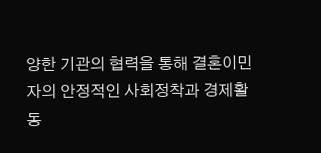양한 기관의 협력을 통해 결혼이민자의 안정적인 사회정착과 경제활동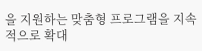을 지원하는 맞춤형 프로그램을 지속적으로 확대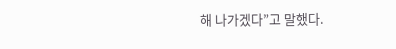해 나가겠다”고 말했다.